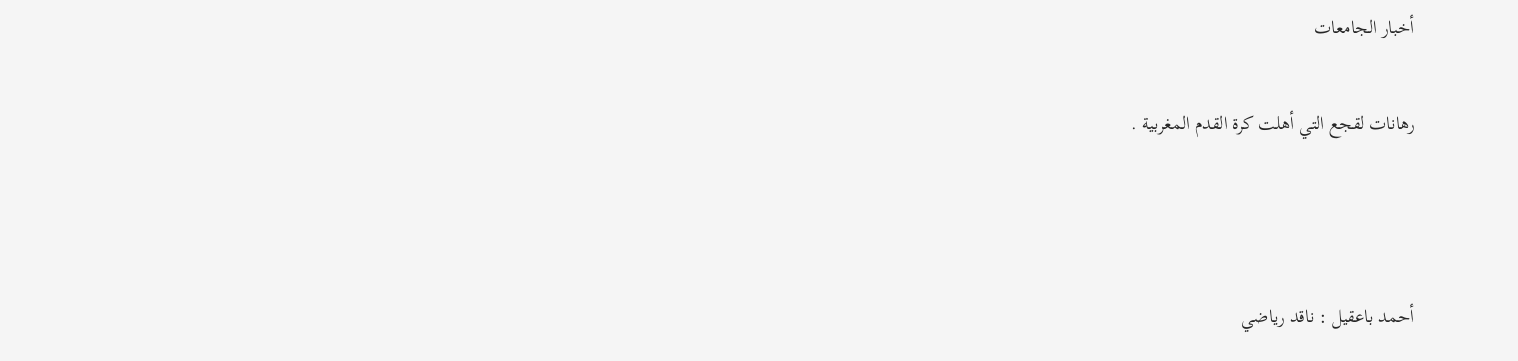أخبار الجامعات

رهانات لقجع التي أهلت كرة القدم المغربية .



أحمد باعقيل : ناقد رياضي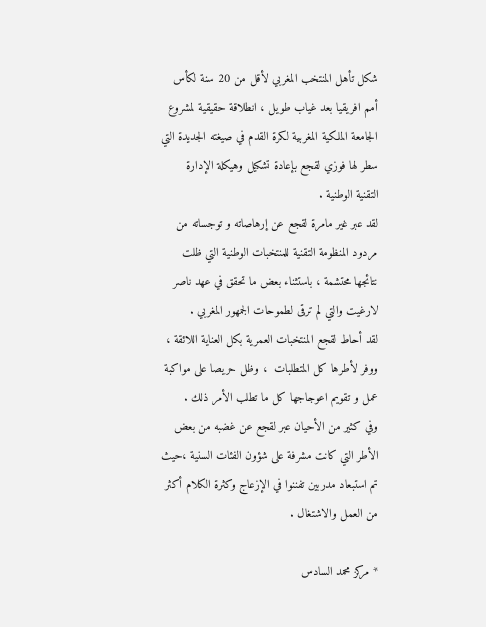شكل تأهل المنتخب المغربي لأقل من 20 سنة لكأس أمم افريقيا بعد غياب طويل ، انطلاقة حقيقية لمشروع الجامعة الملكية المغربية لكرة القدم في صيغته الجديدة التي سطر لها فوزي لقجع بإعادة تشكيل وهيكلة الإدارة التقنية الوطنية .
لقد عبر غير مامرة لقجع عن إرهاصاته و توجساته من مردود المنظومة التقنية للمنتخبات الوطنية التي ظلت نتائجها محتشمة ، باستثناء بعض ما تحقق في عهد ناصر لارغيت والتي لم ترقى لطموحات الجمهور المغربي .
لقد أحاط لقجع المنتخبات العمرية بكل العناية اللائقة ، ووفر لأطرها كل المتطلبات  ، وظل حريصا على مواكبة عمل و تقويم اعوجاجها كل ما تطلب الأمر ذلك .
وفي كثير من الأحيان عبر لقجع عن غضبه من بعض الأطر التي كانت مشرفة على شؤون الفئات السنية ،حيث تم استبعاد مدربين تفننوا في الإزعاج وكثرة الكلام أكثر من العمل والاشتغال .

* مركز محمد السادس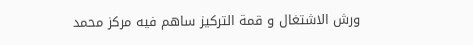ورش الاشتغال و قمة التركيز ساهم فيه مركز محمد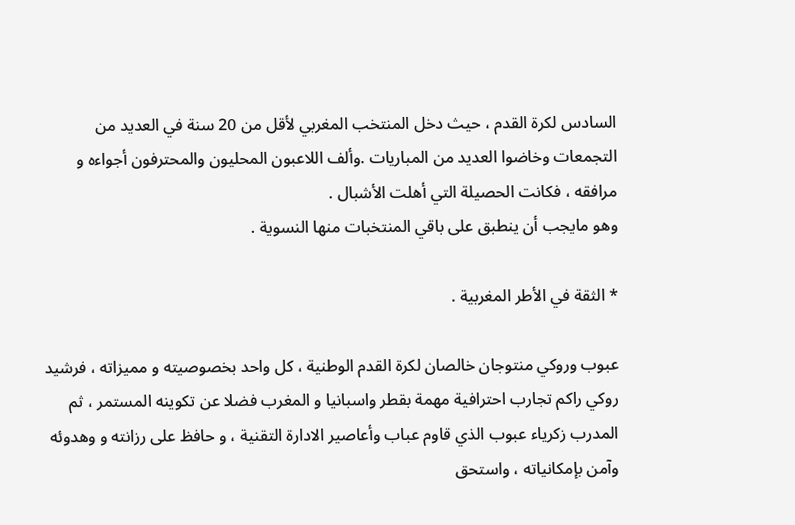السادس لكرة القدم ، حيث دخل المنتخب المغربي لأقل من 20 سنة في العديد من التجمعات وخاضوا العديد من المباريات .وألف اللاعبون المحليون والمحترفون أجواءه و مرافقه ، فكانت الحصيلة التي أهلت الأشبال .
وهو مايجب أن ينطبق على باقي المنتخبات منها النسوية .

* الثقة في الأطر المغربية .

عبوب وروكي منتوجان خالصان لكرة القدم الوطنية ، كل واحد بخصوصيته و مميزاته ، فرشيد روكي راكم تجارب احترافية مهمة بقطر واسبانيا و المغرب فضلا عن تكوينه المستمر ، ثم المدرب زكرياء عبوب الذي قاوم عباب وأعاصير الادارة التقنية ، و حافظ على رزانته و وهدوئه وآمن بإمكانياته ، واستحق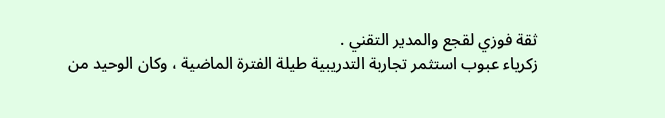ثقة فوزي لقجع والمدير التقني .
زكرياء عبوب استثمر تجاربة التدريبية طيلة الفترة الماضية ، وكان الوحيد من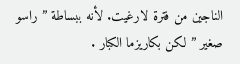الناجين من فترة لارغيت. لأنه ببساطة ” راسو صغير ” لكن بكاريزما الكبار .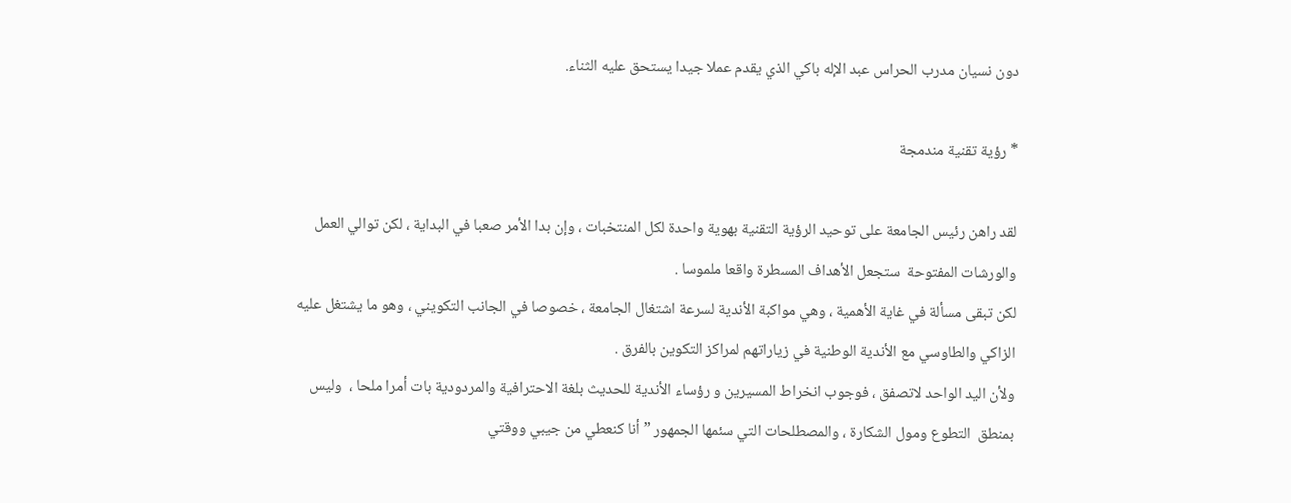دون نسيان مدرب الحراس عبد الإله باكي الذي يقدم عملا جيدا يستحق عليه الثناء.

* رؤية تقنية مندمجة

لقد راهن رئيس الجامعة على توحيد الرؤية التقنية بهوية واحدة لكل المنتخبات ، وإن بدا الأمر صعبا في البداية ، لكن توالي العمل والورشات المفتوحة  ستجعل الأهداف المسطرة واقعا ملموسا .
لكن تبقى مسألة في غاية الأهمية ، وهي مواكبة الأندية لسرعة اشتغال الجامعة ، خصوصا في الجانب التكويني ، وهو ما يشتغل عليه الزاكي والطاوسي مع الأندية الوطنية في زياراتهم لمراكز التكوين بالفرق .
ولأن اليد الواحد لاتصفق ، فوجوب انخراط المسيرين و رؤساء الأندية للحديث بلغة الاحترافية والمردودية بات أمرا ملحا ،  وليس بمنطق  التطوع ومول الشكارة ، والمصطلحات التي سئمها الجمهور ” أنا كنعطي من جيبي ووقتي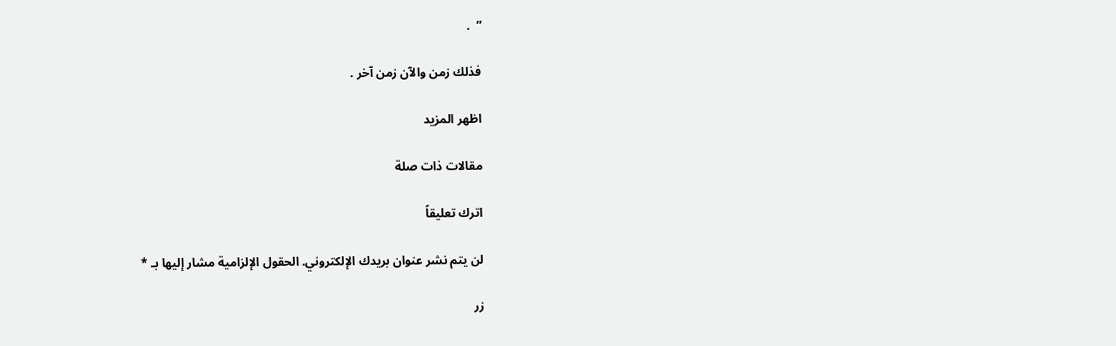”  .

فذلك زمن والآن زمن آخر .

اظهر المزيد

مقالات ذات صلة

اترك تعليقاً

لن يتم نشر عنوان بريدك الإلكتروني. الحقول الإلزامية مشار إليها بـ *

زر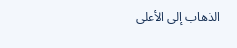الذهاب إلى الأعلى